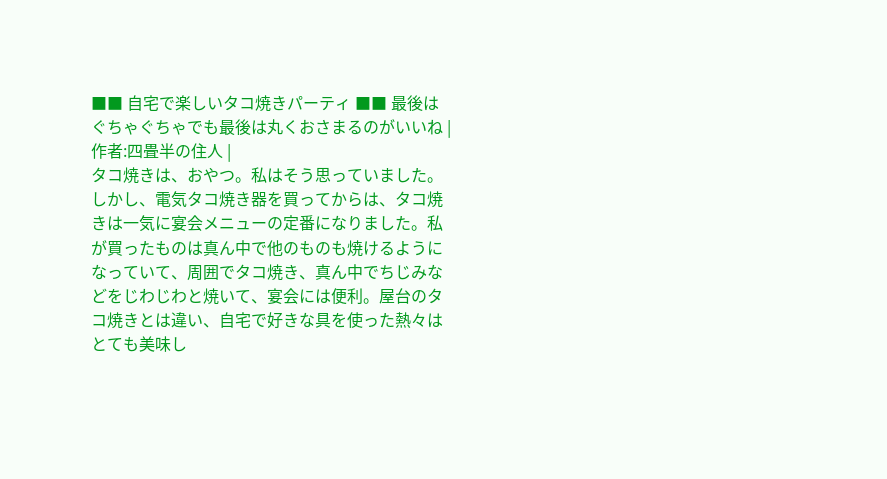■■ 自宅で楽しいタコ焼きパーティ ■■ 最後はぐちゃぐちゃでも最後は丸くおさまるのがいいね |
作者:四畳半の住人 |
タコ焼きは、おやつ。私はそう思っていました。しかし、電気タコ焼き器を買ってからは、タコ焼きは一気に宴会メニューの定番になりました。私が買ったものは真ん中で他のものも焼けるようになっていて、周囲でタコ焼き、真ん中でちじみなどをじわじわと焼いて、宴会には便利。屋台のタコ焼きとは違い、自宅で好きな具を使った熱々はとても美味し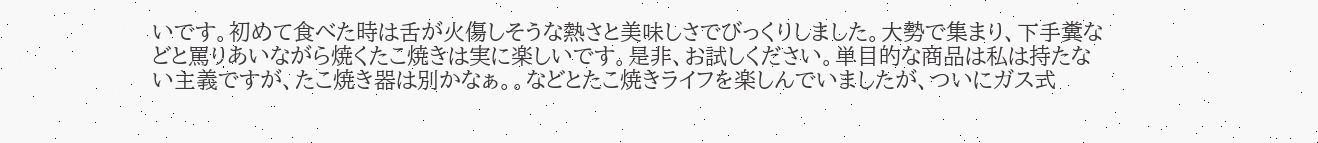いです。初めて食べた時は舌が火傷しそうな熱さと美味しさでびっくりしました。大勢で集まり、下手糞などと罵りあいながら焼くたこ焼きは実に楽しいです。是非、お試しください。単目的な商品は私は持たない主義ですが、たこ焼き器は別かなぁ。。などとたこ焼きライフを楽しんでいましたが、ついにガス式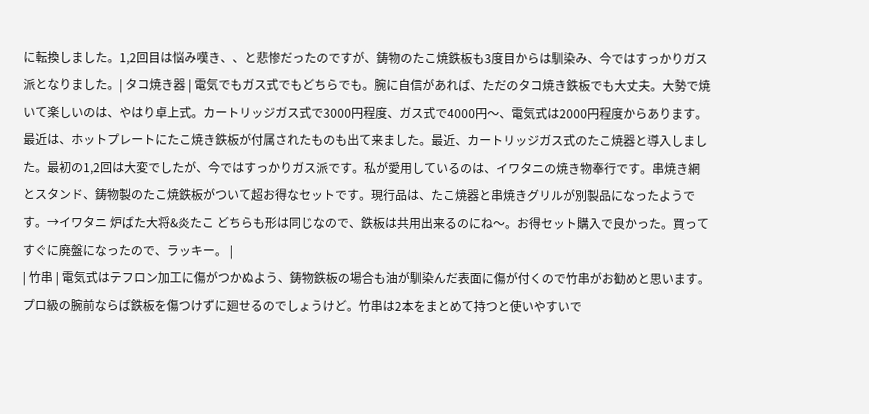に転換しました。1,2回目は悩み嘆き、、と悲惨だったのですが、鋳物のたこ焼鉄板も3度目からは馴染み、今ではすっかりガス派となりました。| タコ焼き器 | 電気でもガス式でもどちらでも。腕に自信があれば、ただのタコ焼き鉄板でも大丈夫。大勢で焼いて楽しいのは、やはり卓上式。カートリッジガス式で3000円程度、ガス式で4000円〜、電気式は2000円程度からあります。最近は、ホットプレートにたこ焼き鉄板が付属されたものも出て来ました。最近、カートリッジガス式のたこ焼器と導入しました。最初の1,2回は大変でしたが、今ではすっかりガス派です。私が愛用しているのは、イワタニの焼き物奉行です。串焼き網とスタンド、鋳物製のたこ焼鉄板がついて超お得なセットです。現行品は、たこ焼器と串焼きグリルが別製品になったようです。→イワタニ 炉ばた大将&炎たこ どちらも形は同じなので、鉄板は共用出来るのにね〜。お得セット購入で良かった。買ってすぐに廃盤になったので、ラッキー。 |
| 竹串 | 電気式はテフロン加工に傷がつかぬよう、鋳物鉄板の場合も油が馴染んだ表面に傷が付くので竹串がお勧めと思います。プロ級の腕前ならば鉄板を傷つけずに廻せるのでしょうけど。竹串は2本をまとめて持つと使いやすいで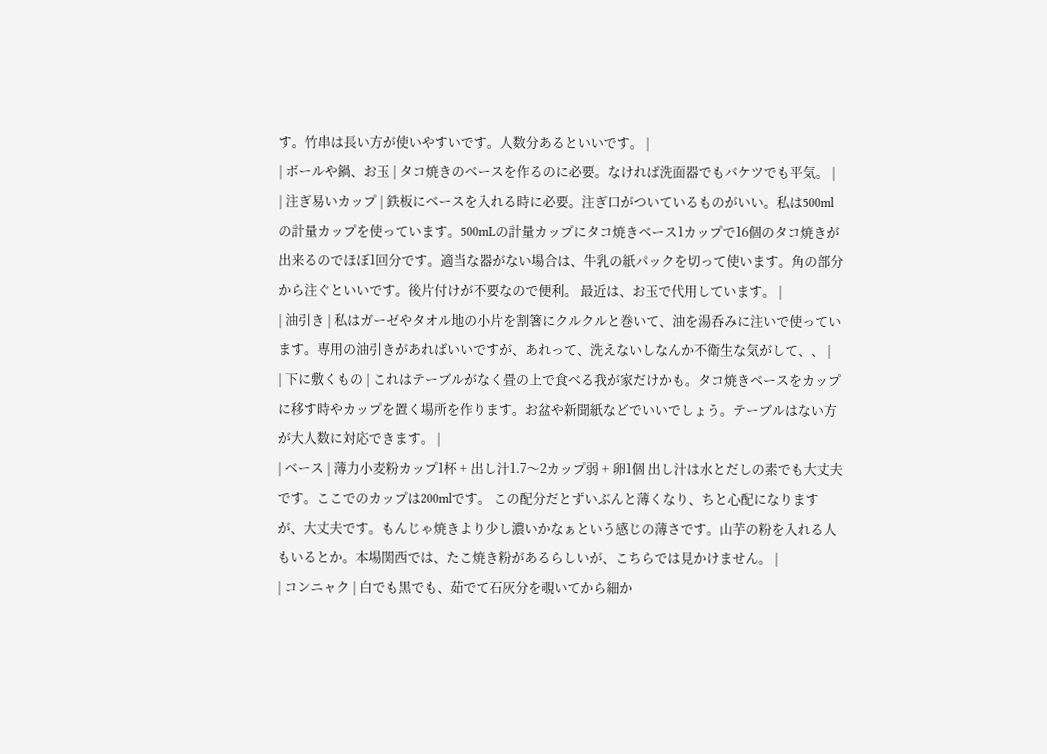す。竹串は長い方が使いやすいです。人数分あるといいです。 |
| ボールや鍋、お玉 | タコ焼きのベースを作るのに必要。なければ洗面器でもバケツでも平気。 |
| 注ぎ易いカップ | 鉄板にベースを入れる時に必要。注ぎ口がついているものがいい。私は500mlの計量カップを使っています。500mLの計量カップにタコ焼きベース1カップで16個のタコ焼きが出来るのでほぼ1回分です。適当な器がない場合は、牛乳の紙パックを切って使います。角の部分から注ぐといいです。後片付けが不要なので便利。 最近は、お玉で代用しています。 |
| 油引き | 私はガーゼやタオル地の小片を割箸にクルクルと巻いて、油を湯呑みに注いで使っています。専用の油引きがあればいいですが、あれって、洗えないしなんか不衛生な気がして、、 |
| 下に敷くもの | これはテーブルがなく畳の上で食べる我が家だけかも。タコ焼きベースをカップに移す時やカップを置く場所を作ります。お盆や新聞紙などでいいでしょう。テーブルはない方が大人数に対応できます。 |
| ベース | 薄力小麦粉カップ1杯 + 出し汁1.7〜2カップ弱 + 卵1個 出し汁は水とだしの素でも大丈夫です。ここでのカップは200mlです。 この配分だとずいぶんと薄くなり、ちと心配になりますが、大丈夫です。もんじゃ焼きより少し濃いかなぁという感じの薄さです。山芋の粉を入れる人もいるとか。本場関西では、たこ焼き粉があるらしいが、こちらでは見かけません。 |
| コンニャク | 白でも黒でも、茹でて石灰分を覗いてから細か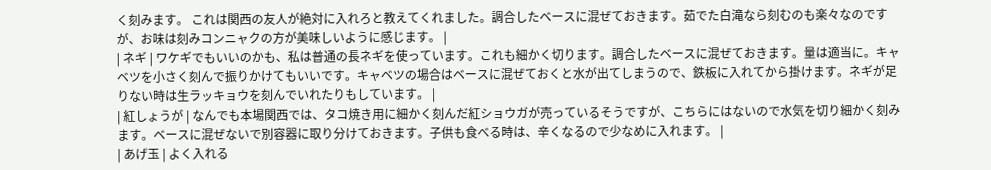く刻みます。 これは関西の友人が絶対に入れろと教えてくれました。調合したベースに混ぜておきます。茹でた白滝なら刻むのも楽々なのですが、お味は刻みコンニャクの方が美味しいように感じます。 |
| ネギ | ワケギでもいいのかも、私は普通の長ネギを使っています。これも細かく切ります。調合したベースに混ぜておきます。量は適当に。キャベツを小さく刻んで振りかけてもいいです。キャベツの場合はベースに混ぜておくと水が出てしまうので、鉄板に入れてから掛けます。ネギが足りない時は生ラッキョウを刻んでいれたりもしています。 |
| 紅しょうが | なんでも本場関西では、タコ焼き用に細かく刻んだ紅ショウガが売っているそうですが、こちらにはないので水気を切り細かく刻みます。ベースに混ぜないで別容器に取り分けておきます。子供も食べる時は、辛くなるので少なめに入れます。 |
| あげ玉 | よく入れる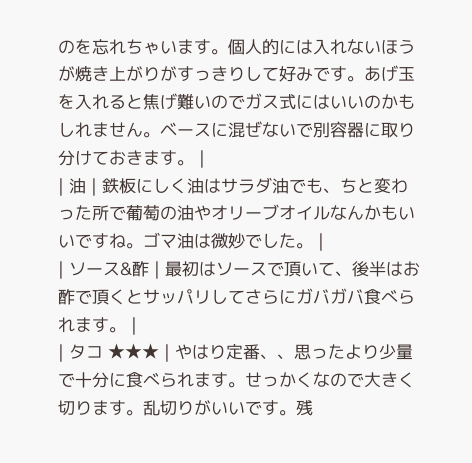のを忘れちゃいます。個人的には入れないほうが焼き上がりがすっきりして好みです。あげ玉を入れると焦げ難いのでガス式にはいいのかもしれません。ベースに混ぜないで別容器に取り分けておきます。 |
| 油 | 鉄板にしく油はサラダ油でも、ちと変わった所で葡萄の油やオリーブオイルなんかもいいですね。ゴマ油は微妙でした。 |
| ソース&酢 | 最初はソースで頂いて、後半はお酢で頂くとサッパリしてさらにガバガバ食べられます。 |
| タコ ★★★ | やはり定番、、思ったより少量で十分に食べられます。せっかくなので大きく切ります。乱切りがいいです。残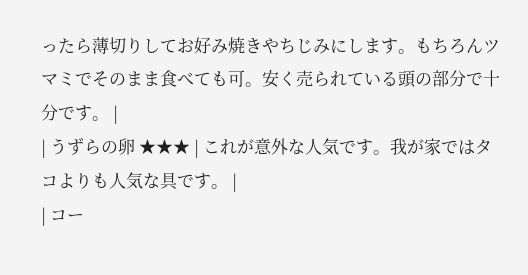ったら薄切りしてお好み焼きやちじみにします。もちろんツマミでそのまま食べても可。安く売られている頭の部分で十分です。 |
| うずらの卵 ★★★ | これが意外な人気です。我が家ではタコよりも人気な具です。 |
| コー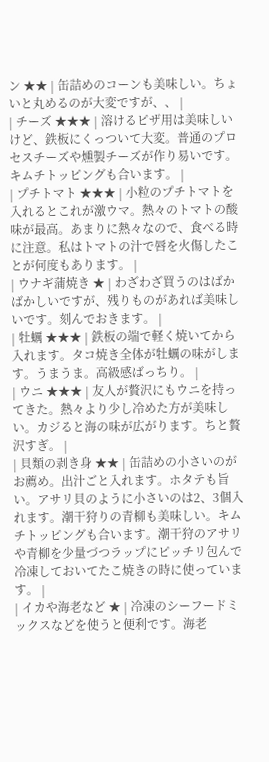ン ★★ | 缶詰めのコーンも美味しい。ちょいと丸めるのが大変ですが、、 |
| チーズ ★★★ | 溶けるピザ用は美味しいけど、鉄板にくっついて大変。普通のプロセスチーズや燻製チーズが作り易いです。キムチトッピングも合います。 |
| プチトマト ★★★ | 小粒のプチトマトを入れるとこれが激ウマ。熱々のトマトの酸味が最高。あまりに熱々なので、食べる時に注意。私はトマトの汁で唇を火傷したことが何度もあります。 |
| ウナギ蒲焼き ★ | わざわざ買うのはばかばかしいですが、残りものがあれば美味しいです。刻んでおきます。 |
| 牡蠣 ★★★ | 鉄板の端で軽く焼いてから入れます。タコ焼き全体が牡蠣の味がします。うまうま。高級感ばっちり。 |
| ウニ ★★★ | 友人が贅沢にもウニを持ってきた。熱々より少し冷めた方が美味しい。カジると海の味が広がります。ちと贅沢すぎ。 |
| 貝類の剥き身 ★★ | 缶詰めの小さいのがお薦め。出汁ごと入れます。ホタテも旨い。アサリ貝のように小さいのは2、3個入れます。潮干狩りの青柳も美味しい。キムチトッピングも合います。潮干狩のアサリや青柳を少量づつラップにピッチリ包んで冷凍しておいてたこ焼きの時に使っています。 |
| イカや海老など ★ | 冷凍のシーフードミックスなどを使うと便利です。海老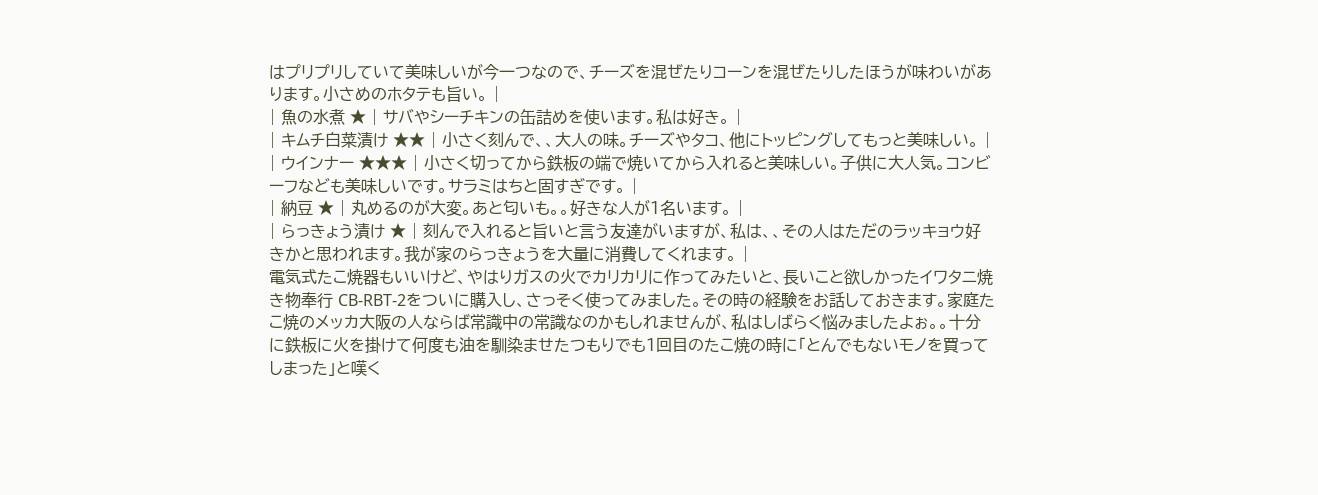はプリプリしていて美味しいが今一つなので、チーズを混ぜたりコーンを混ぜたりしたほうが味わいがあります。小さめのホタテも旨い。 |
| 魚の水煮 ★ | サバやシーチキンの缶詰めを使います。私は好き。 |
| キムチ白菜漬け ★★ | 小さく刻んで、、大人の味。チーズやタコ、他にトッピングしてもっと美味しい。 |
| ウインナー ★★★ | 小さく切ってから鉄板の端で焼いてから入れると美味しい。子供に大人気。コンビーフなども美味しいです。サラミはちと固すぎです。 |
| 納豆 ★ | 丸めるのが大変。あと匂いも。。好きな人が1名います。 |
| らっきょう漬け ★ | 刻んで入れると旨いと言う友達がいますが、私は、、その人はただのラッキョウ好きかと思われます。我が家のらっきょうを大量に消費してくれます。 |
電気式たこ焼器もいいけど、やはりガスの火でカリカリに作ってみたいと、長いこと欲しかったイワタニ焼き物奉行 CB-RBT-2をついに購入し、さっそく使ってみました。その時の経験をお話しておきます。家庭たこ焼のメッカ大阪の人ならば常識中の常識なのかもしれませんが、私はしばらく悩みましたよぉ。。十分に鉄板に火を掛けて何度も油を馴染ませたつもりでも1回目のたこ焼の時に「とんでもないモノを買ってしまった」と嘆く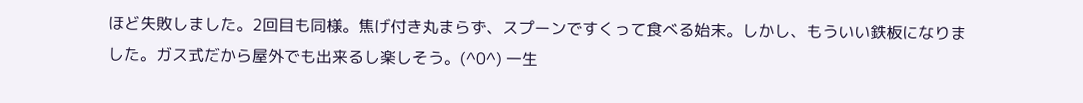ほど失敗しました。2回目も同様。焦げ付き丸まらず、スプーンですくって食べる始末。しかし、もういい鉄板になりました。ガス式だから屋外でも出来るし楽しそう。(^0^) 一生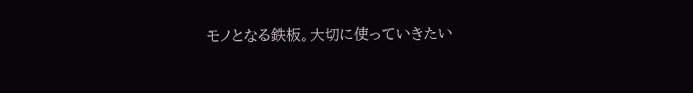モノとなる鉄板。大切に使っていきたい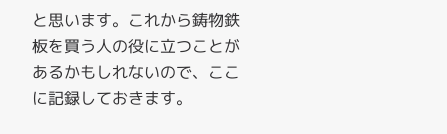と思います。これから鋳物鉄板を買う人の役に立つことがあるかもしれないので、ここに記録しておきます。